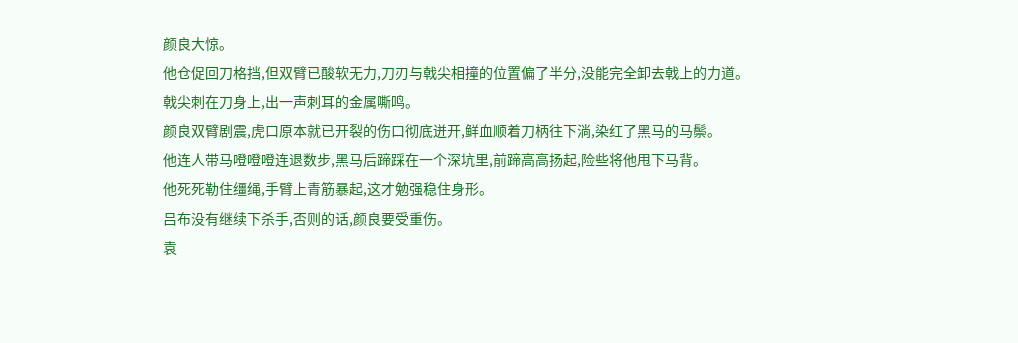颜良大惊。
他仓促回刀格挡,但双臂已酸软无力,刀刃与戟尖相撞的位置偏了半分,没能完全卸去戟上的力道。
戟尖刺在刀身上,出一声刺耳的金属嘶鸣。
颜良双臂剧震,虎口原本就已开裂的伤口彻底迸开,鲜血顺着刀柄往下淌,染红了黑马的马鬃。
他连人带马噔噔噔连退数步,黑马后蹄踩在一个深坑里,前蹄高高扬起,险些将他甩下马背。
他死死勒住缰绳,手臂上青筋暴起,这才勉强稳住身形。
吕布没有继续下杀手,否则的话,颜良要受重伤。
袁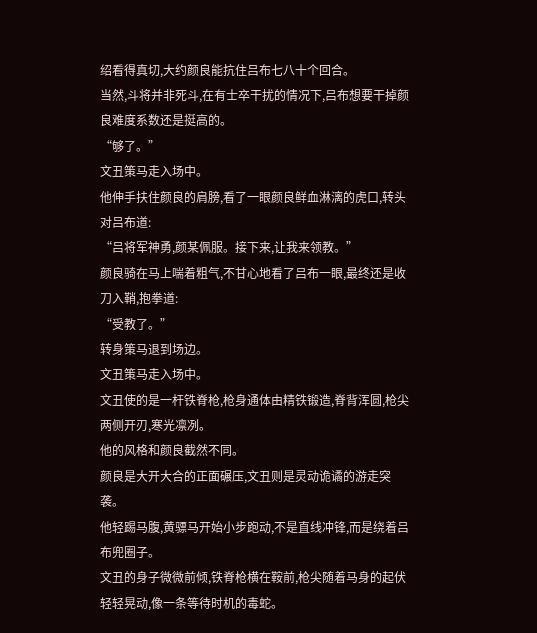绍看得真切,大约颜良能抗住吕布七八十个回合。
当然,斗将并非死斗,在有士卒干扰的情况下,吕布想要干掉颜良难度系数还是挺高的。
“够了。”
文丑策马走入场中。
他伸手扶住颜良的肩膀,看了一眼颜良鲜血淋漓的虎口,转头对吕布道:
“吕将军神勇,颜某佩服。接下来,让我来领教。”
颜良骑在马上喘着粗气,不甘心地看了吕布一眼,最终还是收刀入鞘,抱拳道:
“受教了。”
转身策马退到场边。
文丑策马走入场中。
文丑使的是一杆铁脊枪,枪身通体由精铁锻造,脊背浑圆,枪尖两侧开刃,寒光凛冽。
他的风格和颜良截然不同。
颜良是大开大合的正面碾压,文丑则是灵动诡谲的游走突袭。
他轻踢马腹,黄骠马开始小步跑动,不是直线冲锋,而是绕着吕布兜圈子。
文丑的身子微微前倾,铁脊枪横在鞍前,枪尖随着马身的起伏轻轻晃动,像一条等待时机的毒蛇。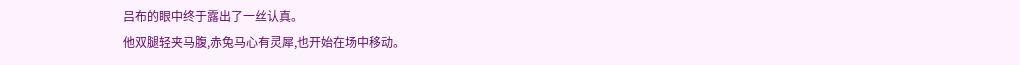吕布的眼中终于露出了一丝认真。
他双腿轻夹马腹,赤兔马心有灵犀,也开始在场中移动。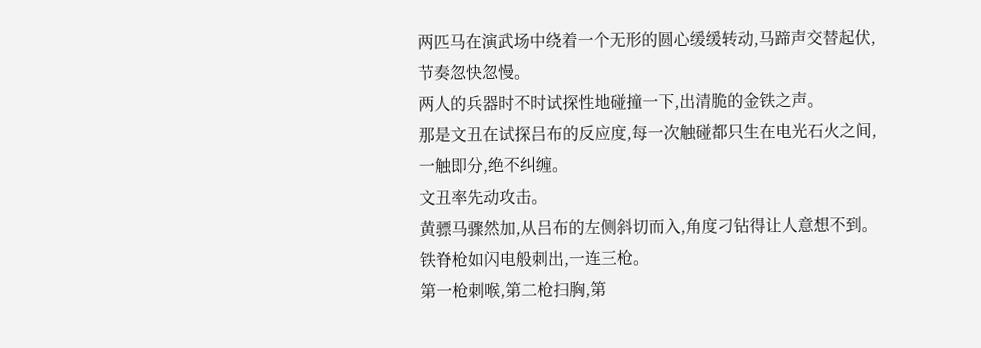两匹马在演武场中绕着一个无形的圆心缓缓转动,马蹄声交替起伏,节奏忽快忽慢。
两人的兵器时不时试探性地碰撞一下,出清脆的金铁之声。
那是文丑在试探吕布的反应度,每一次触碰都只生在电光石火之间,一触即分,绝不纠缠。
文丑率先动攻击。
黄骠马骤然加,从吕布的左侧斜切而入,角度刁钻得让人意想不到。
铁脊枪如闪电般刺出,一连三枪。
第一枪刺喉,第二枪扫胸,第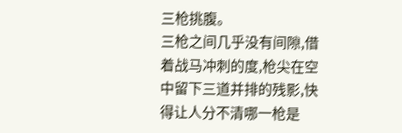三枪挑腹。
三枪之间几乎没有间隙,借着战马冲刺的度,枪尖在空中留下三道并排的残影,快得让人分不清哪一枪是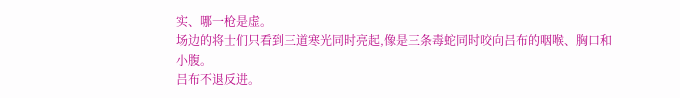实、哪一枪是虚。
场边的将士们只看到三道寒光同时亮起,像是三条毒蛇同时咬向吕布的咽喉、胸口和小腹。
吕布不退反进。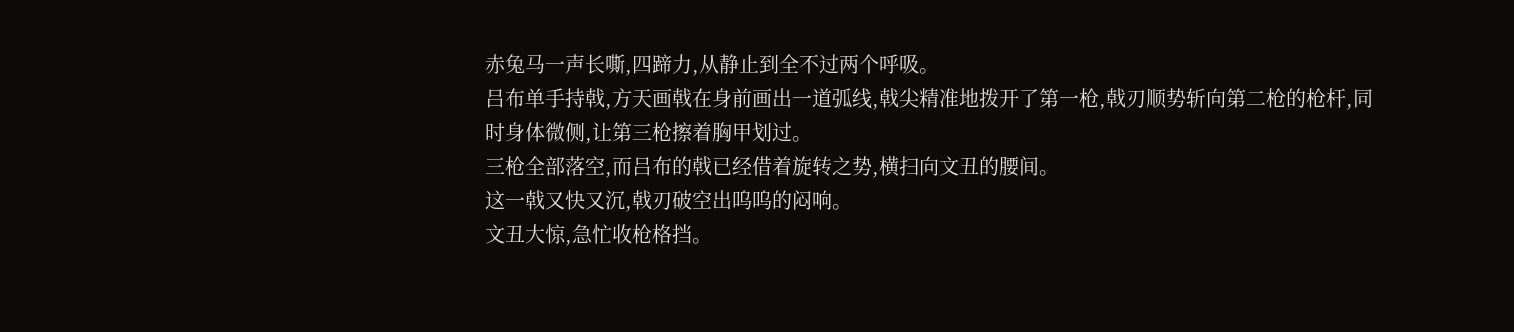赤兔马一声长嘶,四蹄力,从静止到全不过两个呼吸。
吕布单手持戟,方天画戟在身前画出一道弧线,戟尖精准地拨开了第一枪,戟刃顺势斩向第二枪的枪杆,同时身体微侧,让第三枪擦着胸甲划过。
三枪全部落空,而吕布的戟已经借着旋转之势,横扫向文丑的腰间。
这一戟又快又沉,戟刃破空出呜呜的闷响。
文丑大惊,急忙收枪格挡。